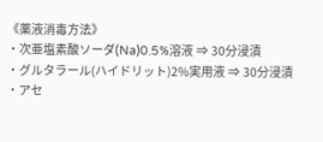《薬液消毒方法》
・次亜塩素酸ソーダ(Na)0.5%溶液 ⇒ 30分浸漬
・グルタラール(ハイドリット)2%実用液 ⇒ 30分浸漬
・アセ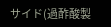サイド(過酢酸製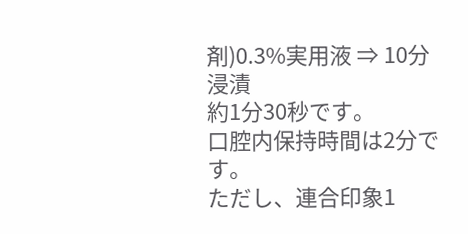剤)0.3%実用液 ⇒ 10分浸漬
約1分30秒です。
口腔内保持時間は2分です。
ただし、連合印象1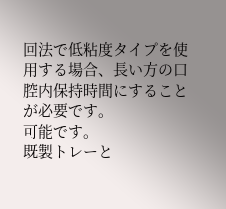回法で低粘度タイプを使用する場合、長い方の口腔内保持時間にすることが必要です。
可能です。
既製トレーと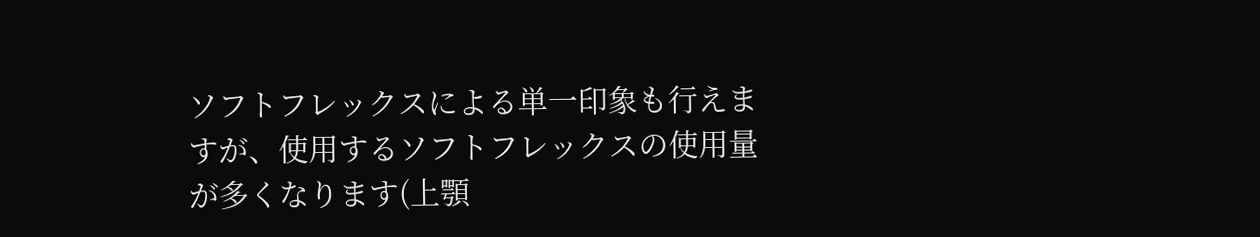ソフトフレックスによる単一印象も行えますが、使用するソフトフレックスの使用量が多くなります(上顎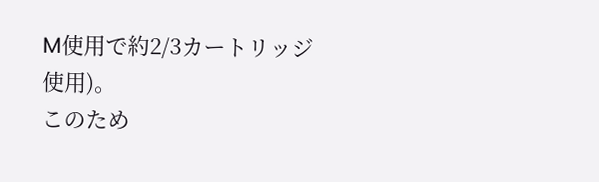M使用で約2/3カートリッジ使用)。
このため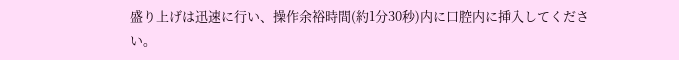盛り上げは迅速に行い、操作余裕時間(約1分30秒)内に口腔内に挿入してください。